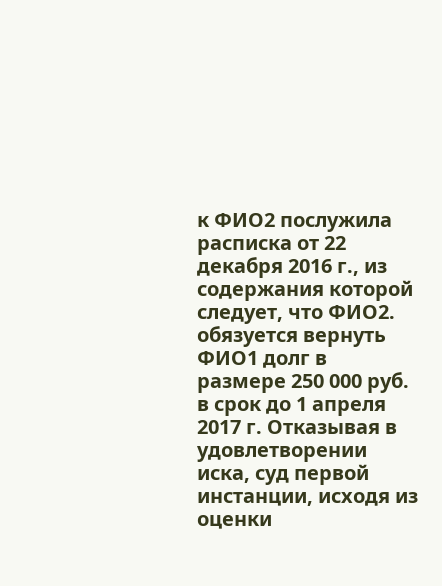к ФИО2 послужила расписка от 22 декабря 2016 г., из содержания которой следует, что ФИО2. обязуется вернуть ФИО1 долг в размере 250 000 руб. в срок до 1 апреля 2017 г. Отказывая в удовлетворении иска, суд первой инстанции, исходя из оценки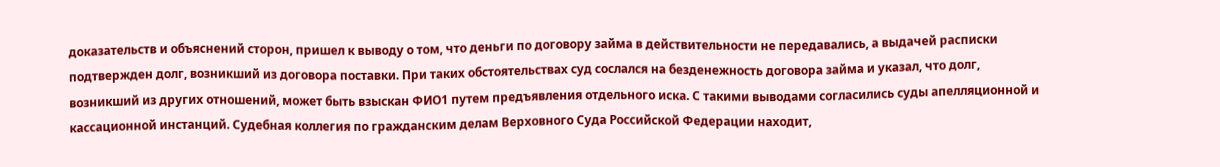доказательств и объяснений сторон, пришел к выводу о том, что деньги по договору займа в действительности не передавались, а выдачей расписки подтвержден долг, возникший из договора поставки. При таких обстоятельствах суд сослался на безденежность договора займа и указал, что долг, возникший из других отношений, может быть взыскан ФИО1 путем предъявления отдельного иска. С такими выводами согласились суды апелляционной и кассационной инстанций. Судебная коллегия по гражданским делам Верховного Суда Российской Федерации находит,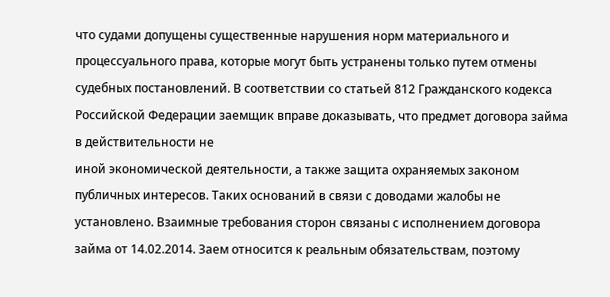что судами допущены существенные нарушения норм материального и процессуального права, которые могут быть устранены только путем отмены судебных постановлений. В соответствии со статьей 812 Гражданского кодекса Российской Федерации заемщик вправе доказывать, что предмет договора займа в действительности не
иной экономической деятельности, а также защита охраняемых законом публичных интересов. Таких оснований в связи с доводами жалобы не установлено. Взаимные требования сторон связаны с исполнением договора займа от 14.02.2014. Заем относится к реальным обязательствам, поэтому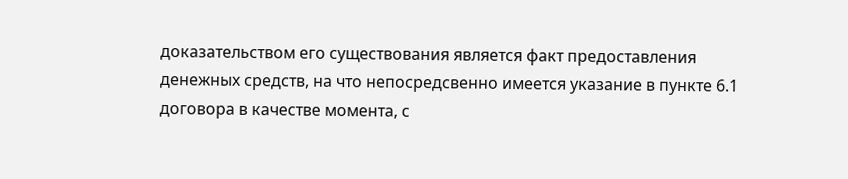доказательством его существования является факт предоставления денежных средств, на что непосредсвенно имеется указание в пункте 6.1 договора в качестве момента, с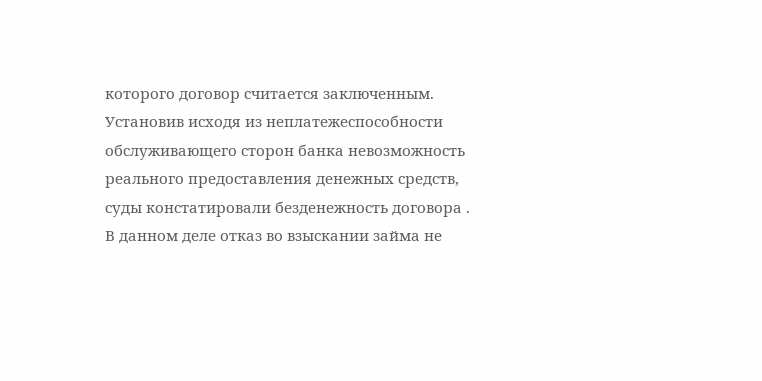которого договор считается заключенным. Установив исходя из неплатежеспособности обслуживающего сторон банка невозможность реального предоставления денежных средств, суды констатировали безденежность договора . В данном деле отказ во взыскании займа не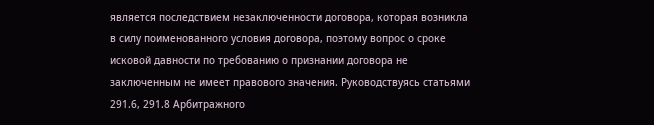является последствием незаключенности договора, которая возникла в силу поименованного условия договора, поэтому вопрос о сроке исковой давности по требованию о признании договора не заключенным не имеет правового значения. Руководствуясь статьями 291.6, 291.8 Арбитражного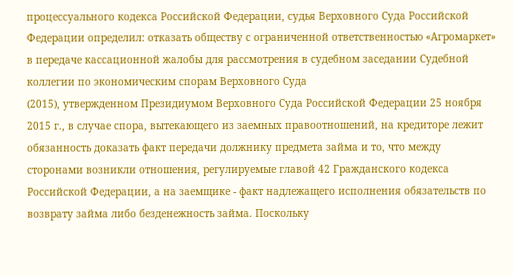процессуального кодекса Российской Федерации, судья Верховного Суда Российской Федерации определил: отказать обществу с ограниченной ответственностью «Агромаркет» в передаче кассационной жалобы для рассмотрения в судебном заседании Судебной коллегии по экономическим спорам Верховного Суда
(2015), утвержденном Президиумом Верховного Суда Российской Федерации 25 ноября 2015 г., в случае спора, вытекающего из заемных правоотношений, на кредиторе лежит обязанность доказать факт передачи должнику предмета займа и то, что между сторонами возникли отношения, регулируемые главой 42 Гражданского кодекса Российской Федерации, а на заемщике - факт надлежащего исполнения обязательств по возврату займа либо безденежность займа. Поскольку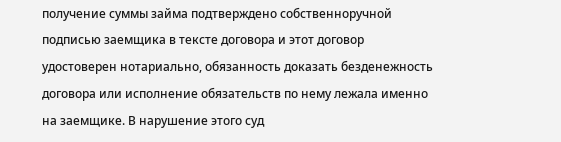получение суммы займа подтверждено собственноручной подписью заемщика в тексте договора и этот договор удостоверен нотариально, обязанность доказать безденежность договора или исполнение обязательств по нему лежала именно на заемщике. В нарушение этого суд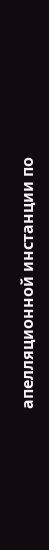апелляционной инстанции по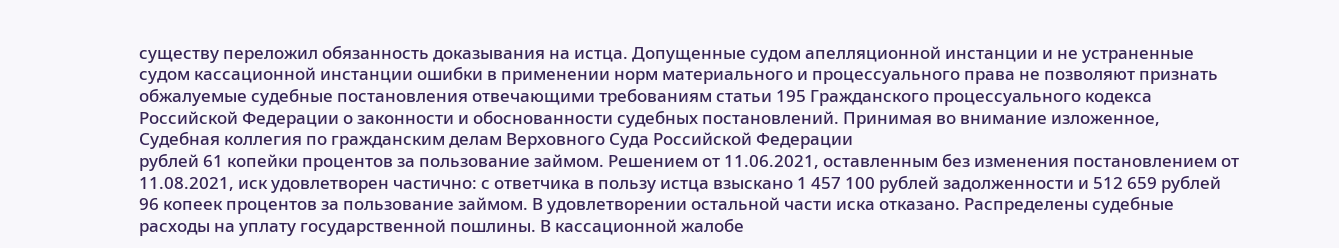существу переложил обязанность доказывания на истца. Допущенные судом апелляционной инстанции и не устраненные судом кассационной инстанции ошибки в применении норм материального и процессуального права не позволяют признать обжалуемые судебные постановления отвечающими требованиям статьи 195 Гражданского процессуального кодекса Российской Федерации о законности и обоснованности судебных постановлений. Принимая во внимание изложенное, Судебная коллегия по гражданским делам Верховного Суда Российской Федерации
рублей 61 копейки процентов за пользование займом. Решением от 11.06.2021, оставленным без изменения постановлением от 11.08.2021, иск удовлетворен частично: с ответчика в пользу истца взыскано 1 457 100 рублей задолженности и 512 659 рублей 96 копеек процентов за пользование займом. В удовлетворении остальной части иска отказано. Распределены судебные расходы на уплату государственной пошлины. В кассационной жалобе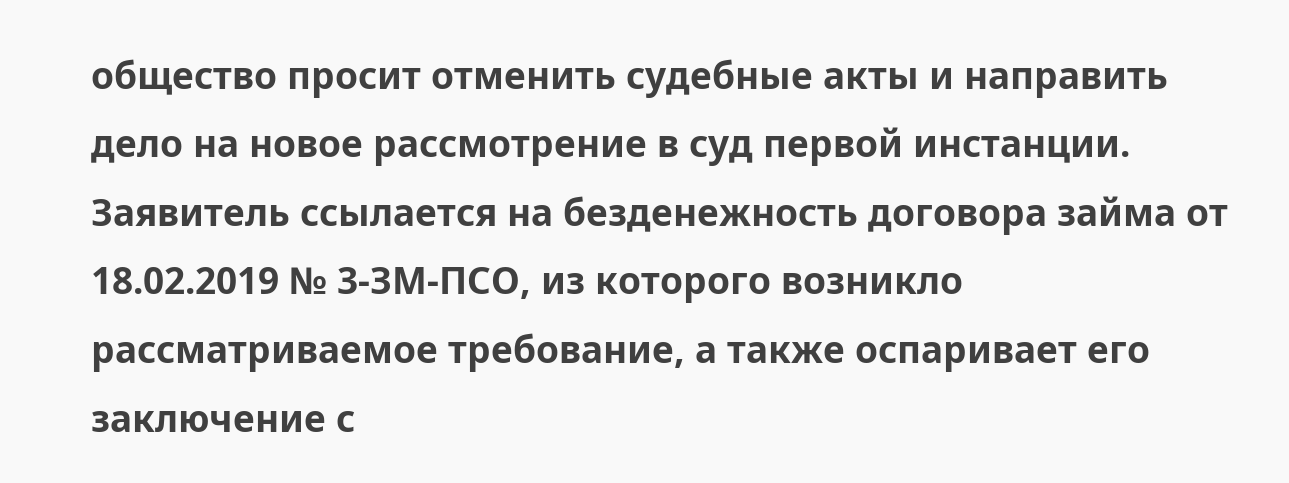общество просит отменить судебные акты и направить дело на новое рассмотрение в суд первой инстанции. Заявитель ссылается на безденежность договора займа от 18.02.2019 № 3-ЗМ-ПСО, из которого возникло рассматриваемое требование, а также оспаривает его заключение с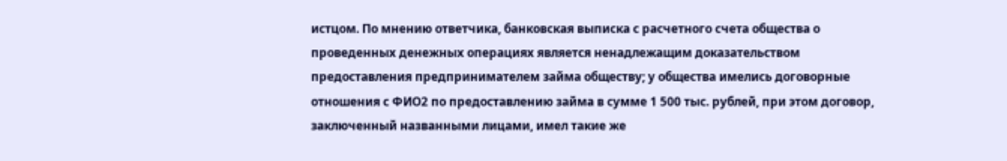истцом. По мнению ответчика, банковская выписка с расчетного счета общества о проведенных денежных операциях является ненадлежащим доказательством предоставления предпринимателем займа обществу; у общества имелись договорные отношения с ФИО2 по предоставлению займа в сумме 1 500 тыс. рублей, при этом договор, заключенный названными лицами, имел такие же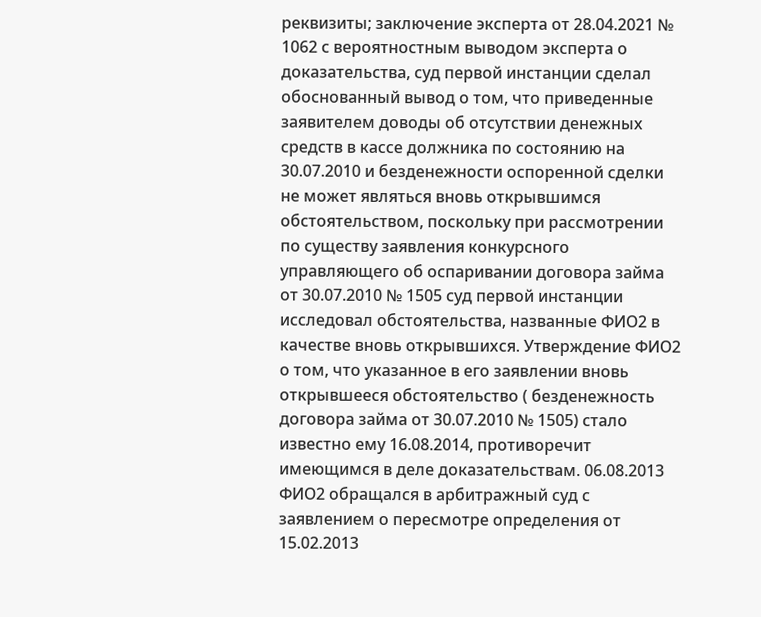реквизиты; заключение эксперта от 28.04.2021 № 1062 с вероятностным выводом эксперта о
доказательства, суд первой инстанции сделал обоснованный вывод о том, что приведенные заявителем доводы об отсутствии денежных средств в кассе должника по состоянию на 30.07.2010 и безденежности оспоренной сделки не может являться вновь открывшимся обстоятельством, поскольку при рассмотрении по существу заявления конкурсного управляющего об оспаривании договора займа от 30.07.2010 № 1505 суд первой инстанции исследовал обстоятельства, названные ФИО2 в качестве вновь открывшихся. Утверждение ФИО2 о том, что указанное в его заявлении вновь открывшееся обстоятельство ( безденежность договора займа от 30.07.2010 № 1505) стало известно ему 16.08.2014, противоречит имеющимся в деле доказательствам. 06.08.2013 ФИО2 обращался в арбитражный суд с заявлением о пересмотре определения от 15.02.2013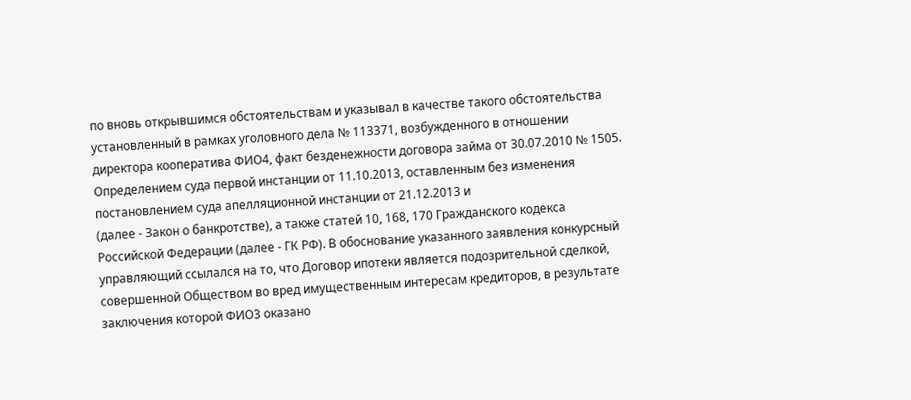по вновь открывшимся обстоятельствам и указывал в качестве такого обстоятельства установленный в рамках уголовного дела № 113371, возбужденного в отношении директора кооператива ФИО4, факт безденежности договора займа от 30.07.2010 № 1505. Определением суда первой инстанции от 11.10.2013, оставленным без изменения постановлением суда апелляционной инстанции от 21.12.2013 и
(далее - Закон о банкротстве), а также статей 10, 168, 170 Гражданского кодекса Российской Федерации (далее - ГК РФ). В обоснование указанного заявления конкурсный управляющий ссылался на то, что Договор ипотеки является подозрительной сделкой, совершенной Обществом во вред имущественным интересам кредиторов, в результате заключения которой ФИО3 оказано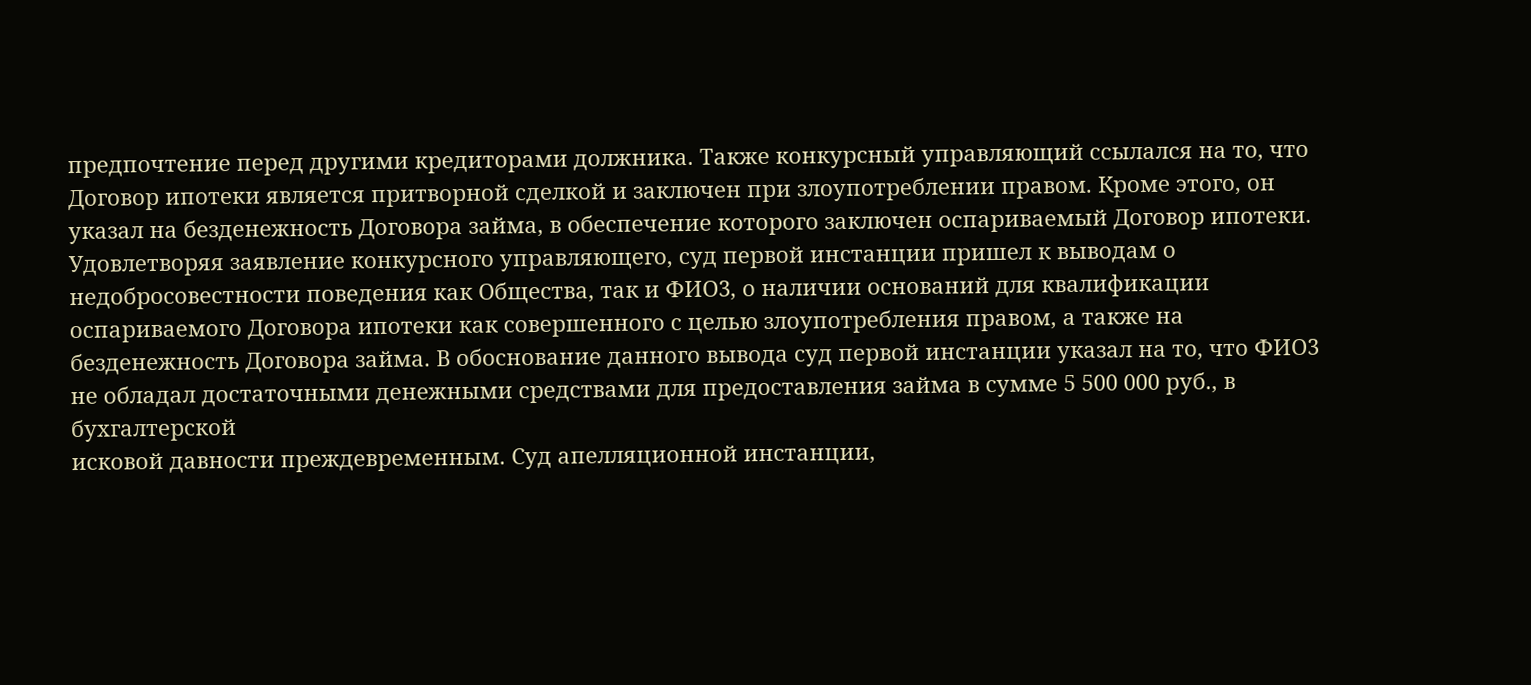предпочтение перед другими кредиторами должника. Также конкурсный управляющий ссылался на то, что Договор ипотеки является притворной сделкой и заключен при злоупотреблении правом. Кроме этого, он указал на безденежность Договора займа, в обеспечение которого заключен оспариваемый Договор ипотеки. Удовлетворяя заявление конкурсного управляющего, суд первой инстанции пришел к выводам о недобросовестности поведения как Общества, так и ФИО3, о наличии оснований для квалификации оспариваемого Договора ипотеки как совершенного с целью злоупотребления правом, а также на безденежность Договора займа. В обоснование данного вывода суд первой инстанции указал на то, что ФИО3 не обладал достаточными денежными средствами для предоставления займа в сумме 5 500 000 руб., в бухгалтерской
исковой давности преждевременным. Суд апелляционной инстанции,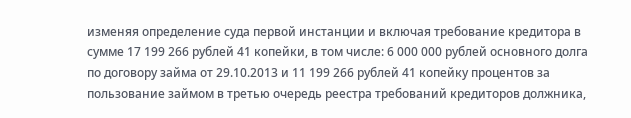изменяя определение суда первой инстанции и включая требование кредитора в сумме 17 199 266 рублей 41 копейки, в том числе: 6 000 000 рублей основного долга по договору займа от 29.10.2013 и 11 199 266 рублей 41 копейку процентов за пользование займом в третью очередь реестра требований кредиторов должника,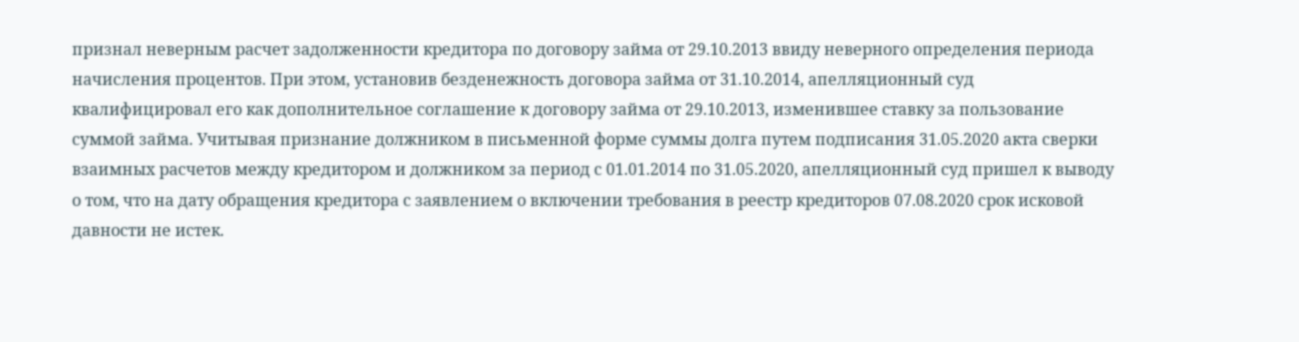признал неверным расчет задолженности кредитора по договору займа от 29.10.2013 ввиду неверного определения периода начисления процентов. При этом, установив безденежность договора займа от 31.10.2014, апелляционный суд квалифицировал его как дополнительное соглашение к договору займа от 29.10.2013, изменившее ставку за пользование суммой займа. Учитывая признание должником в письменной форме суммы долга путем подписания 31.05.2020 акта сверки взаимных расчетов между кредитором и должником за период с 01.01.2014 по 31.05.2020, апелляционный суд пришел к выводу о том, что на дату обращения кредитора с заявлением о включении требования в реестр кредиторов 07.08.2020 срок исковой давности не истек.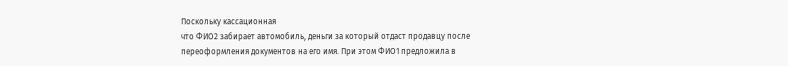Поскольку кассационная
что ФИО2 забирает автомобиль, деньги за который отдаст продавцу после переоформления документов на его имя. При этом ФИО1 предложила в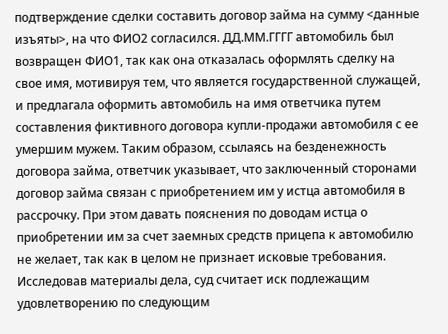подтверждение сделки составить договор займа на сумму <данные изъяты>, на что ФИО2 согласился. ДД.ММ.ГГГГ автомобиль был возвращен ФИО1, так как она отказалась оформлять сделку на свое имя, мотивируя тем, что является государственной служащей, и предлагала оформить автомобиль на имя ответчика путем составления фиктивного договора купли-продажи автомобиля с ее умершим мужем. Таким образом, ссылаясь на безденежность договора займа, ответчик указывает, что заключенный сторонами договор займа связан с приобретением им у истца автомобиля в рассрочку. При этом давать пояснения по доводам истца о приобретении им за счет заемных средств прицепа к автомобилю не желает, так как в целом не признает исковые требования. Исследовав материалы дела, суд считает иск подлежащим удовлетворению по следующим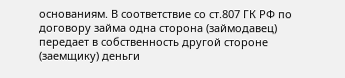основаниям. В соответствие со ст.807 ГК РФ по договору займа одна сторона (займодавец) передает в собственность другой стороне (заемщику) деньги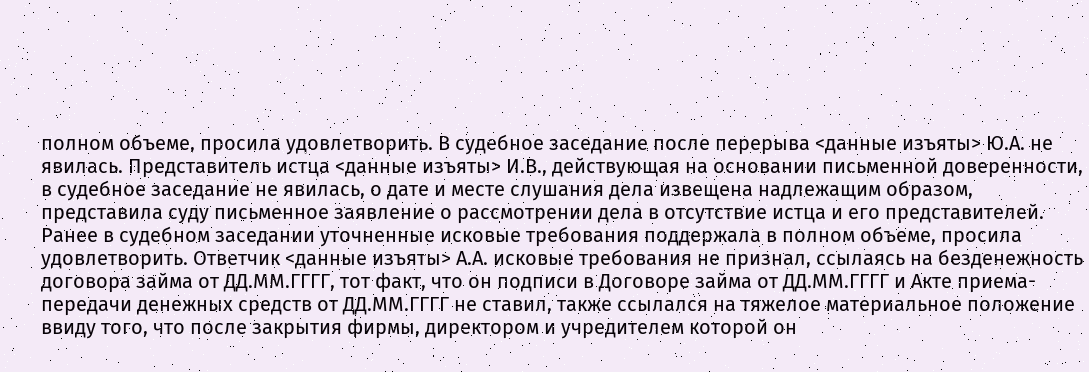полном объеме, просила удовлетворить. В судебное заседание после перерыва <данные изъяты> Ю.А. не явилась. Представитель истца <данные изъяты> И.В., действующая на основании письменной доверенности, в судебное заседание не явилась, о дате и месте слушания дела извещена надлежащим образом, представила суду письменное заявление о рассмотрении дела в отсутствие истца и его представителей. Ранее в судебном заседании уточненные исковые требования поддержала в полном объеме, просила удовлетворить. Ответчик <данные изъяты> А.А. исковые требования не признал, ссылаясь на безденежность договора займа от ДД.ММ.ГГГГ, тот факт, что он подписи в Договоре займа от ДД.ММ.ГГГГ и Акте приема-передачи денежных средств от ДД.ММ.ГГГГ не ставил, также ссылался на тяжелое материальное положение ввиду того, что после закрытия фирмы, директором и учредителем которой он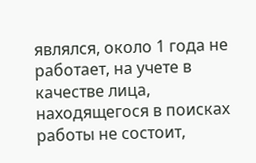являлся, около 1 года не работает, на учете в качестве лица, находящегося в поисках работы не состоит,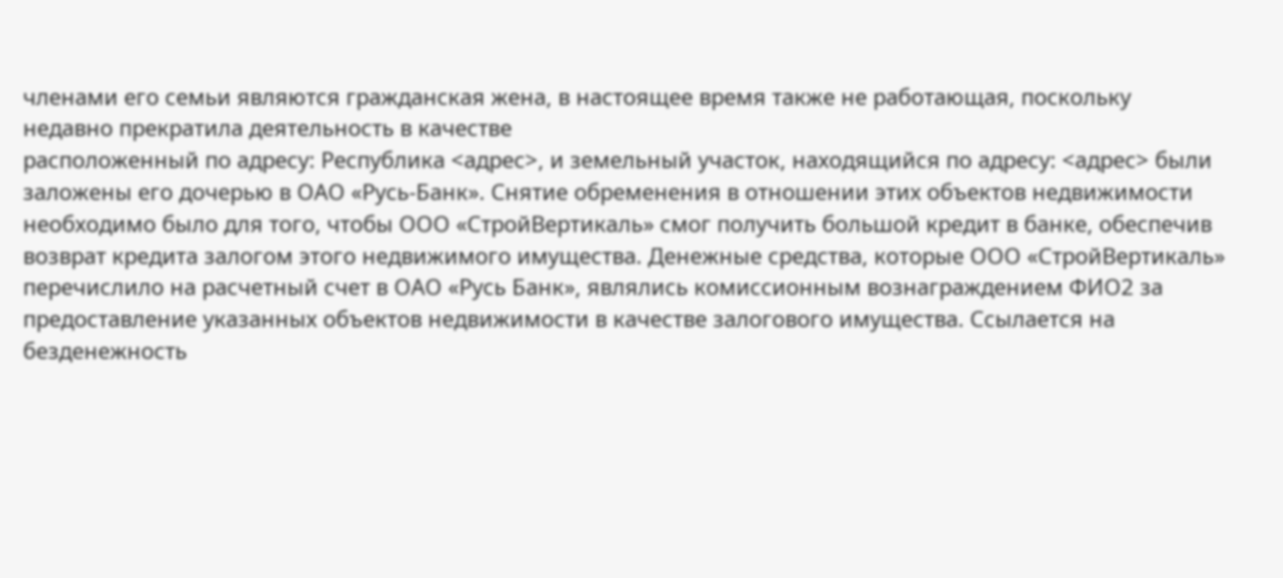членами его семьи являются гражданская жена, в настоящее время также не работающая, поскольку недавно прекратила деятельность в качестве
расположенный по адресу: Республика <адрес>, и земельный участок, находящийся по адресу: <адрес> были заложены его дочерью в ОАО «Русь-Банк». Снятие обременения в отношении этих объектов недвижимости необходимо было для того, чтобы ООО «СтройВертикаль» смог получить большой кредит в банке, обеспечив возврат кредита залогом этого недвижимого имущества. Денежные средства, которые ООО «СтройВертикаль» перечислило на расчетный счет в ОАО «Русь Банк», являлись комиссионным вознаграждением ФИО2 за предоставление указанных объектов недвижимости в качестве залогового имущества. Ссылается на безденежность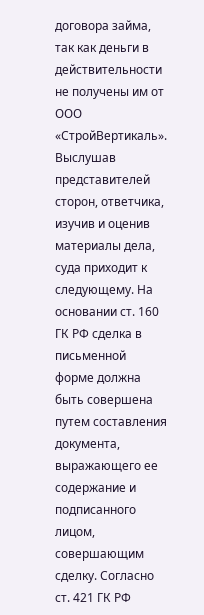договора займа, так как деньги в действительности не получены им от ООО «СтройВертикаль». Выслушав представителей сторон, ответчика, изучив и оценив материалы дела, суда приходит к следующему. На основании ст. 160 ГК РФ сделка в письменной форме должна быть совершена путем составления документа, выражающего ее содержание и подписанного лицом, совершающим сделку. Согласно ст. 421 ГК РФ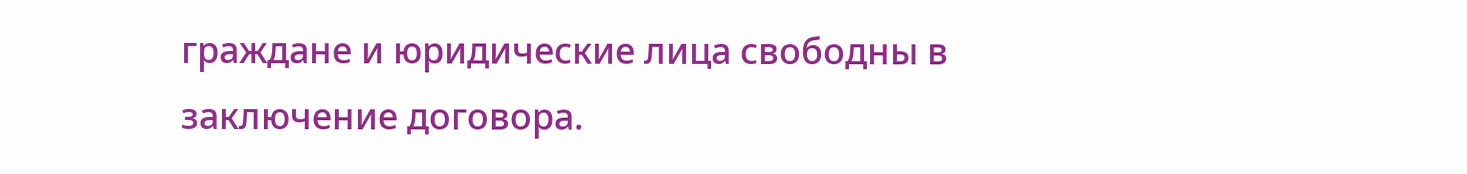граждане и юридические лица свободны в заключение договора.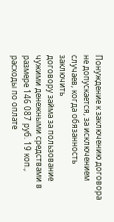Понуждение к заключению договора не допускается, за исключением случаев, когда обязанность заключить
договору займа за пользование чужими денежными средствами в размере 146 087 руб. 19 коп., расходы по оплате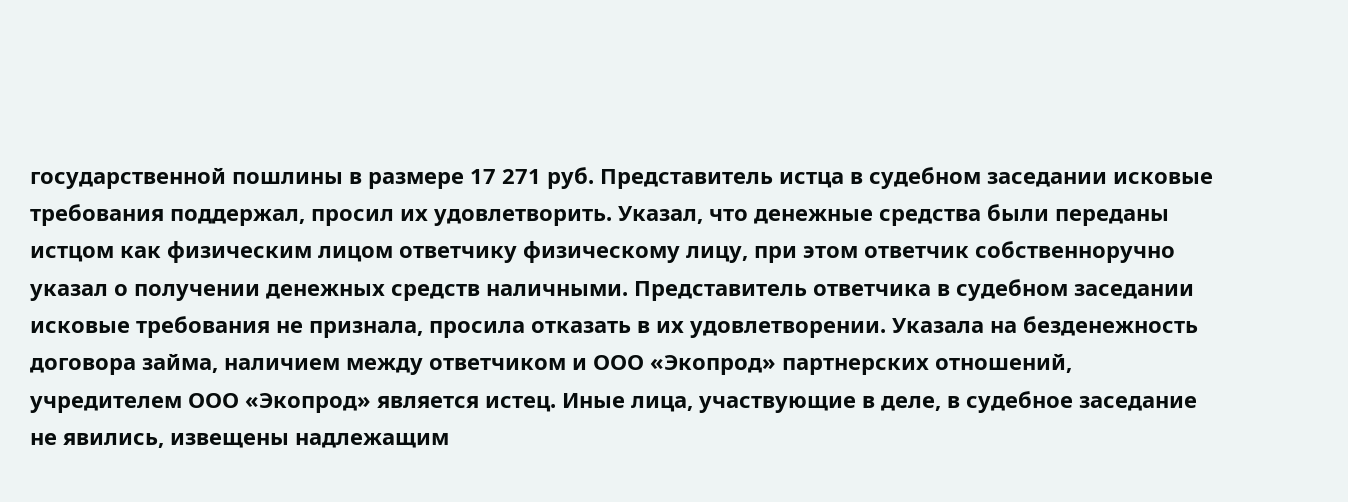государственной пошлины в размере 17 271 руб. Представитель истца в судебном заседании исковые требования поддержал, просил их удовлетворить. Указал, что денежные средства были переданы истцом как физическим лицом ответчику физическому лицу, при этом ответчик собственноручно указал о получении денежных средств наличными. Представитель ответчика в судебном заседании исковые требования не признала, просила отказать в их удовлетворении. Указала на безденежность договора займа, наличием между ответчиком и ООО «Экопрод» партнерских отношений, учредителем ООО «Экопрод» является истец. Иные лица, участвующие в деле, в судебное заседание не явились, извещены надлежащим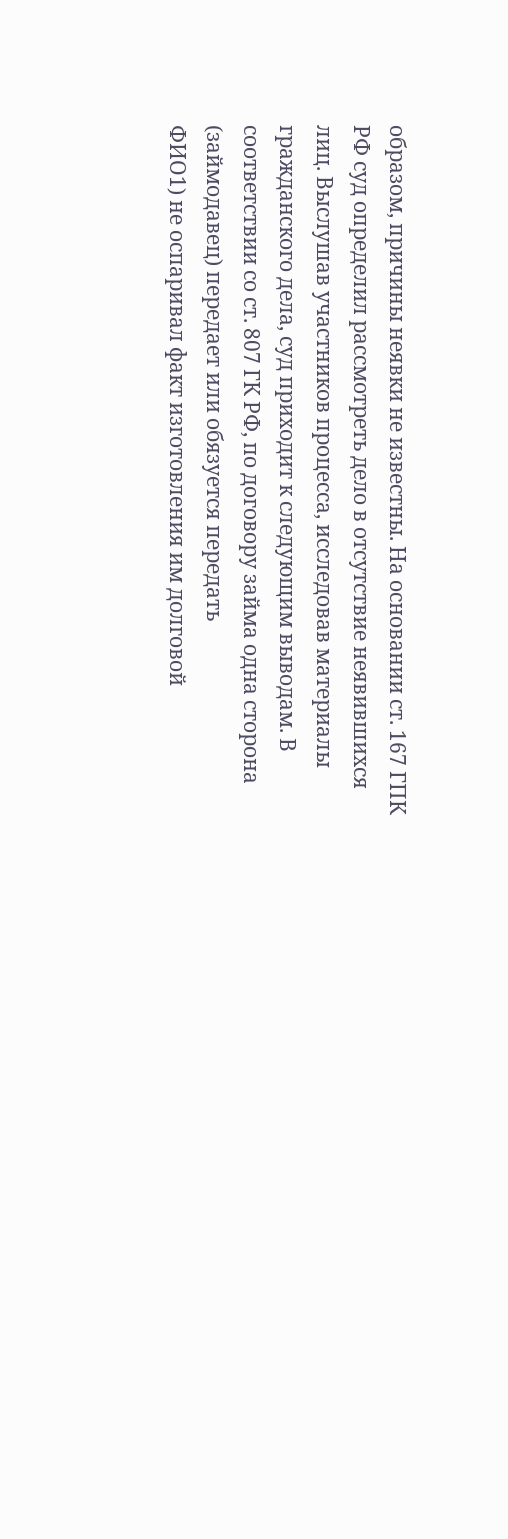образом, причины неявки не известны. На основании ст. 167 ГПК РФ суд определил рассмотреть дело в отсутствие неявившихся лиц. Выслушав участников процесса, исследовав материалы гражданского дела, суд приходит к следующим выводам. В соответствии со ст. 807 ГК РФ, по договору займа одна сторона (займодавец) передает или обязуется передать
ФИО1) не оспаривал факт изготовления им долговой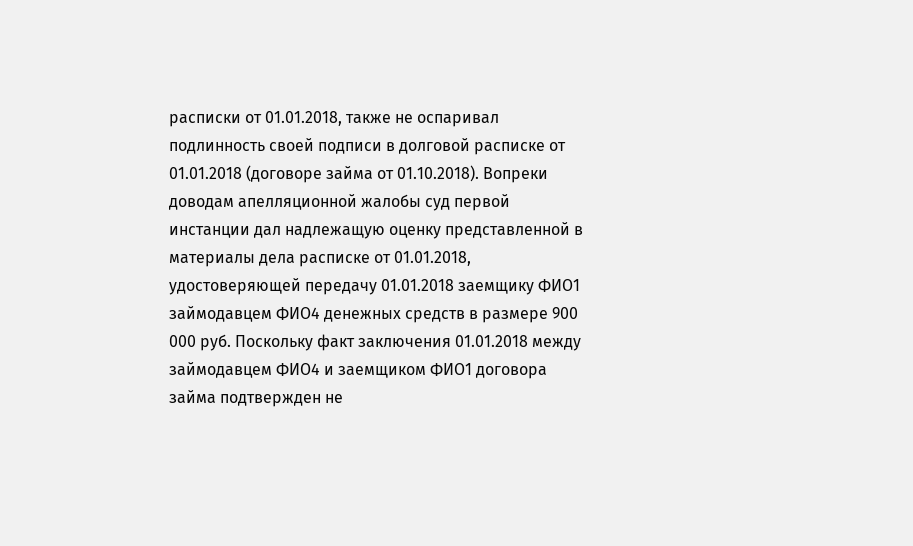расписки от 01.01.2018, также не оспаривал подлинность своей подписи в долговой расписке от 01.01.2018 (договоре займа от 01.10.2018). Вопреки доводам апелляционной жалобы суд первой инстанции дал надлежащую оценку представленной в материалы дела расписке от 01.01.2018, удостоверяющей передачу 01.01.2018 заемщику ФИО1 займодавцем ФИО4 денежных средств в размере 900 000 руб. Поскольку факт заключения 01.01.2018 между займодавцем ФИО4 и заемщиком ФИО1 договора займа подтвержден не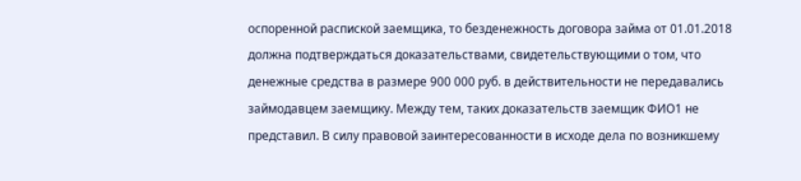оспоренной распиской заемщика, то безденежность договора займа от 01.01.2018 должна подтверждаться доказательствами, свидетельствующими о том, что денежные средства в размере 900 000 руб. в действительности не передавались займодавцем заемщику. Между тем, таких доказательств заемщик ФИО1 не представил. В силу правовой заинтересованности в исходе дела по возникшему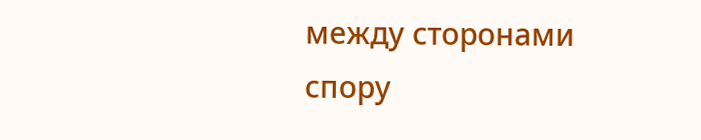между сторонами спору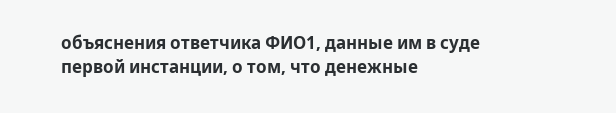объяснения ответчика ФИО1, данные им в суде первой инстанции, о том, что денежные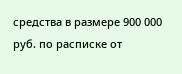средства в размере 900 000 руб. по расписке от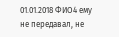01.01.2018 ФИО4 ему не передавал, не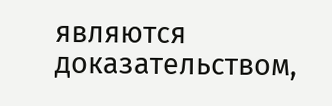являются доказательством,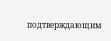подтверждающим